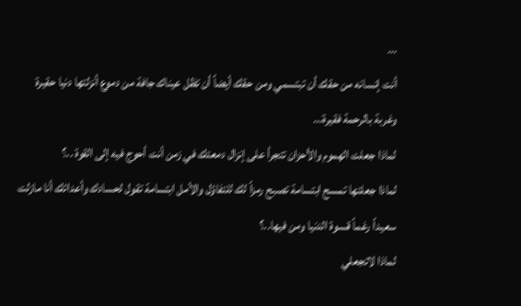...
أنت إنسانه من حقك أن تبتسمي ومن حقك أيضاً أن تظل عيناك جافة من دموع أنزلتها دنيا حقيرة وغربة بالرحمة فقيرة...
لماذا جعلت الهموم والأحزان تتجرأ على إنزال دمعتك في زمن أنت أحوج فيه إلى القوة ..؟
لماذا جعلتها تمسح ابتسامة تصبح رمزاً لك للتفاؤل والأمل ابتسامة تقول لحسادك وأعدائك أنا مازلت سعيداً رغماً قسوة الدنيا ومن فيها..؟
لماذا لاتجعلي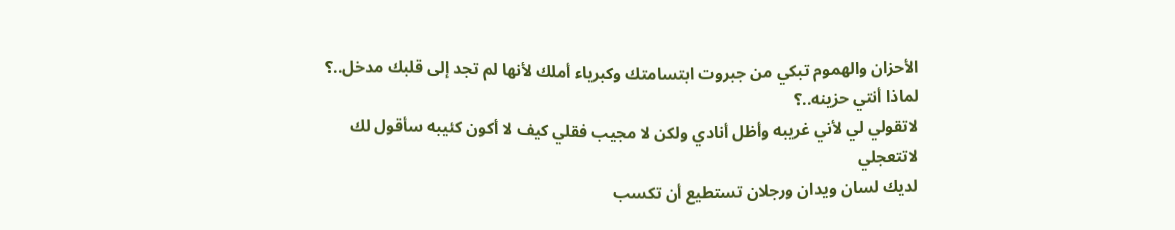الأحزان والهموم تبكي من جبروت ابتسامتك وكبرياء أملك لأنها لم تجد إلى قلبك مدخل..؟
لماذا أنتي حزينه..؟
لاتقولي لي لأني غريبه وأظل أنادي ولكن لا مجيب فقلي كيف لا أكون كئيبه سأقول لك لاتتعجلي
لديك لسان ويدان ورجلان تستطيع أن تكسب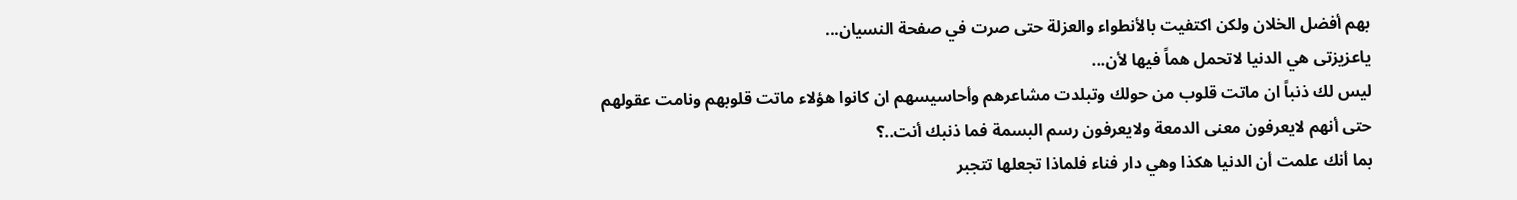بهم أفضل الخلان ولكن اكتفيت بالأنطواء والعزلة حتى صرت في صفحة النسيان...
ياعزيزتى هي الدنيا لاتحمل هماً فيها لأن...
ليس لك ذنباً ان ماتت قلوب من حولك وتبلدت مشاعرهم وأحاسيسهم ان كانوا هؤلاء ماتت قلوبهم ونامت عقولهم
حتى أنهم لايعرفون معنى الدمعة ولايعرفون رسم البسمة فما ذنبك أنت..؟
بما أنك علمت أن الدنيا هكذا وهي دار فناء فلماذا تجعلها تتجبر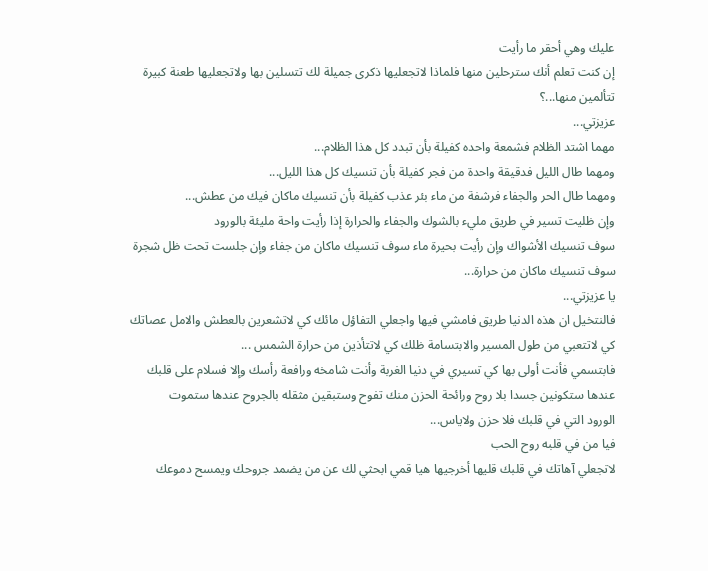عليك وهي أحقر ما رأيت
إن كنت تعلم أنك سترحلين منها فلماذا لاتجعليها ذكرى جميلة لك تتسلين بها ولاتجعليها طعنة كبيرة تتألمين منها...؟
عزيزتي...
مهما اشتد الظلام فشمعة واحده كفيلة بأن تبدد كل هذا الظلام...
ومهما طال الليل فدقيقة واحدة من فجر كفيلة بأن تنسيك كل هذا الليل...
ومهما طال الحر والجفاء فرشفة من ماء بئر عذب كفيلة بأن تنسيك ماكان فيك من عطش...
وإن ظليت تسير في طريق مليء بالشوك والجفاء والحرارة إذا رأيت واحة مليئة بالورود
سوف تنسيك الأشواك وإن رأيت بحيرة ماء سوف تنسيك ماكان من جفاء وإن جلست تحت ظل شجرة سوف تنسيك ماكان من حرارة...
يا عزيزتي...
فالنتخيل ان هذه الدنيا طريق فامشي فيها واجعلي التفاؤل مائك كي لاتشعرين بالعطش والامل عصاتك
كي لاتتعبي من طول المسير والابتسامة ظلك كي لاتتأذين من حرارة الشمس ...
فابتسمي فأنت أولى بها كي تسيري في دنيا الغربة وأنت شامخه ورافعة رأسك وإلا فسلام على قلبك عندها ستكونين جسدا بلا روح ورائحة الحزن منك تفوح وستبقين مثقله بالجروح عندها ستموت
الورود التي في قلبك فلا حزن ولاياس...
فيا من في قلبه روح الحب
لاتجعلي آهاتك في قلبك قليها أخرجيها هيا قمي ابحثي لك عن من يضمد جروحك ويمسح دموعك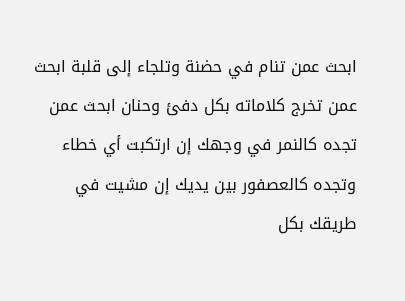ابحث عمن تنام في حضنة وتلجاء إلى قلبة ابحث عمن تخرج كلاماته بكل دفئ وحنان ابحث عمن تجده كالنمر في وجهك إن ارتكبت أي خطاء وتجده كالعصفور بين يديك إن مشيت في طريقك بكل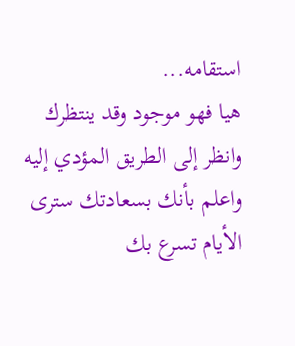استقامه...
هيا فهو موجود وقد ينتظرك وانظر إلى الطريق المؤدي إليه واعلم بأنك بسعادتك سترى الأيام تسرع بك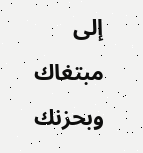إلى مبتغاك وبحزنك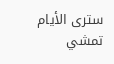سترى الأيام تمشي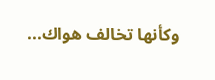وكأنها تخالف هواك...